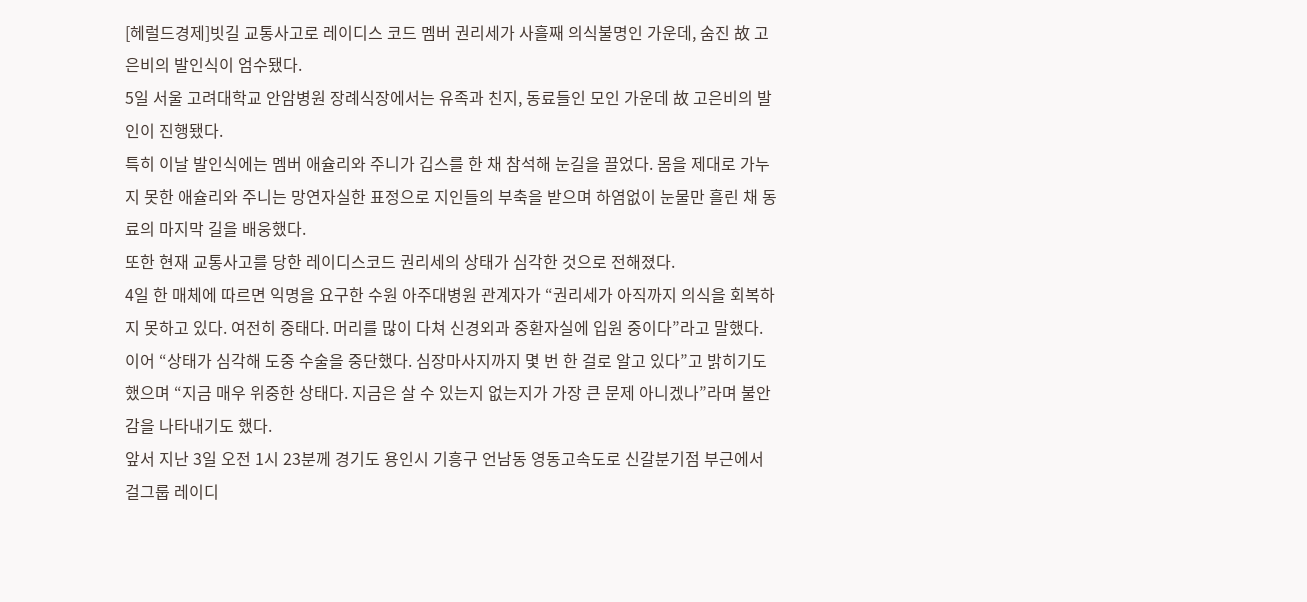[헤럴드경제]빗길 교통사고로 레이디스 코드 멤버 권리세가 사흘째 의식불명인 가운데, 숨진 故 고은비의 발인식이 엄수됐다.
5일 서울 고려대학교 안암병원 장례식장에서는 유족과 친지, 동료들인 모인 가운데 故 고은비의 발인이 진행됐다.
특히 이날 발인식에는 멤버 애슐리와 주니가 깁스를 한 채 참석해 눈길을 끌었다. 몸을 제대로 가누지 못한 애슐리와 주니는 망연자실한 표정으로 지인들의 부축을 받으며 하염없이 눈물만 흘린 채 동료의 마지막 길을 배웅했다.
또한 현재 교통사고를 당한 레이디스코드 권리세의 상태가 심각한 것으로 전해졌다.
4일 한 매체에 따르면 익명을 요구한 수원 아주대병원 관계자가 “권리세가 아직까지 의식을 회복하지 못하고 있다. 여전히 중태다. 머리를 많이 다쳐 신경외과 중환자실에 입원 중이다”라고 말했다.
이어 “상태가 심각해 도중 수술을 중단했다. 심장마사지까지 몇 번 한 걸로 알고 있다”고 밝히기도 했으며 “지금 매우 위중한 상태다. 지금은 살 수 있는지 없는지가 가장 큰 문제 아니겠나”라며 불안감을 나타내기도 했다.
앞서 지난 3일 오전 1시 23분께 경기도 용인시 기흥구 언남동 영동고속도로 신갈분기점 부근에서 걸그룹 레이디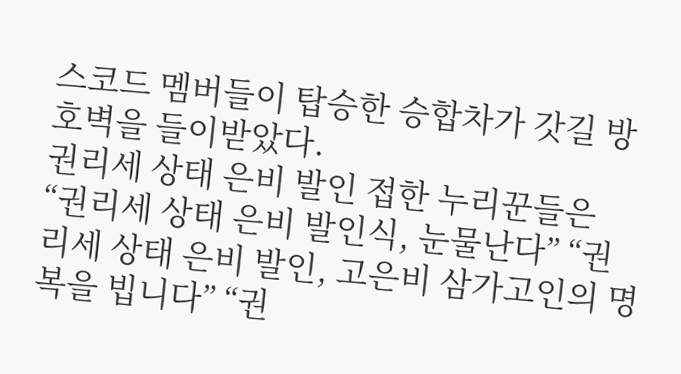스코드 멤버들이 탑승한 승합차가 갓길 방호벽을 들이받았다.
권리세 상태 은비 발인 접한 누리꾼들은 “권리세 상태 은비 발인식, 눈물난다” “권리세 상태 은비 발인, 고은비 삼가고인의 명복을 빕니다” “권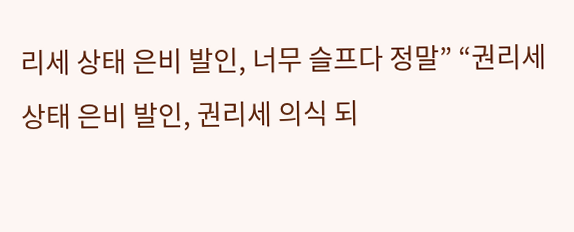리세 상태 은비 발인, 너무 슬프다 정말” “권리세 상태 은비 발인, 권리세 의식 되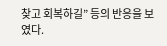찾고 회복하길” 등의 반응을 보였다.